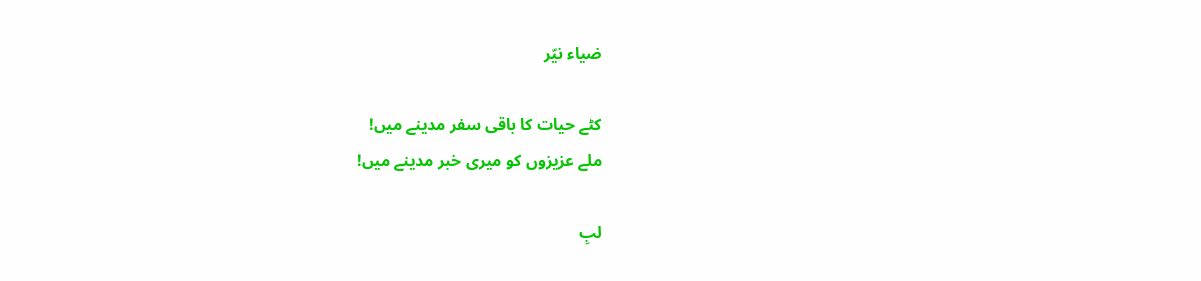ضیاء نیّر

کٹے حیات کا باقی سفر مدینے میں!
ملے عزیزوں کو میری خبر مدینے میں!

لبِ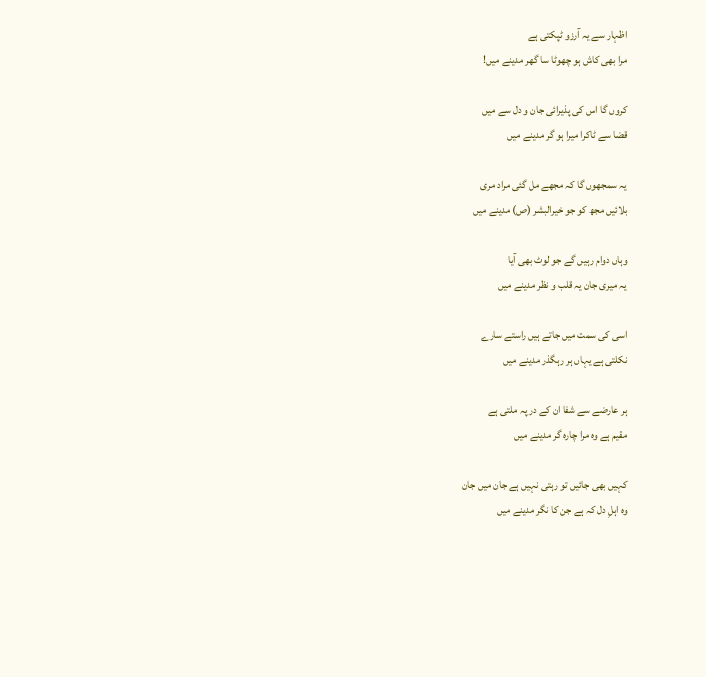اظہار سے یہ آرزو ٹپکتی ہے
مرا بھی کاش ہو چھوٹا سا گھر مدینے میں!

کروں گا اس کی پذیرائی جان و دل سے میں
قضا سے ٹاکرا میرا ہو گر مدینے میں

یہ سمجھوں گا کہ مجھے مل گئی مراد مری
بلائیں مجھ کو جو خیرالبشر (ص) مدینے میں

وہاں دوام رہیں گے جو لوٹ بھی آیا
یہ میری جان یہ قلب و نظر مدینے میں

اسی کی سمت میں جاتے ہیں راستے سارے
نکلتی ہے یہاں ہر رہگذر مدینے میں

ہر عارضے سے شفا ان کے در پہ ملتی ہے
مقیم ہے وہ مرا چارہ گر مدینے میں

کہیں بھی جائیں تو رہتی نہیں ہے جان میں جان
وہ اہلِ دل کہ ہے جن کا نگر مدینے میں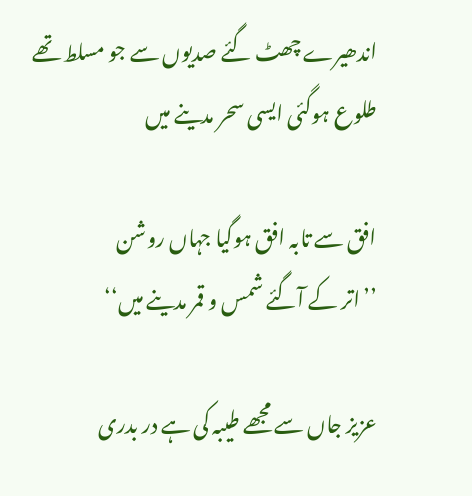اندھیرے چھٹ گئے صدیوں سے جو مسلط تھے
طلوع ہوگئی ایسی سحر مدینے میں

افق سے تابہ افق ہوگیا جہاں روشن
’’اتر کے آگئے شمس و قمر مدینے میں‘‘

عزیز جاں سے مجھے طیبہ کی ہے در بدری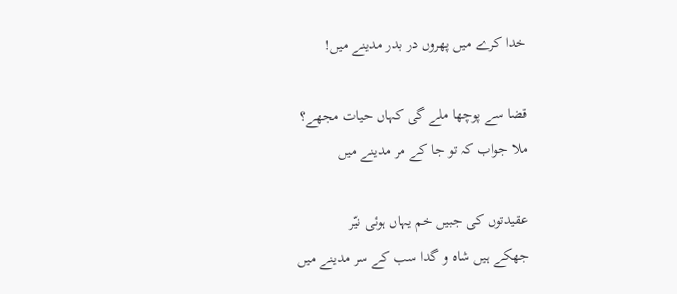خدا کرے میں پھروں در بدر مدینے میں!

قضا سے پوچھا ملے گی کہاں حیات مجھے؟
ملا جواب کہ تو جا کے مر مدینے میں

عقیدتوں کی جبیں خم یہاں ہوئی نیّر
جھکے ہیں شاہ و گدا سب کے سر مدینے میں